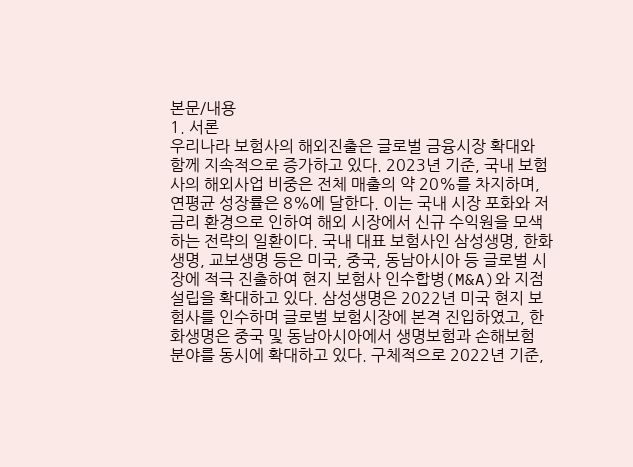본문/내용
1. 서론
우리나라 보험사의 해외진출은 글로벌 금융시장 확대와 함께 지속적으로 증가하고 있다. 2023년 기준, 국내 보험사의 해외사업 비중은 전체 매출의 약 20%를 차지하며, 연평균 성장률은 8%에 달한다. 이는 국내 시장 포화와 저금리 환경으로 인하여 해외 시장에서 신규 수익원을 모색하는 전략의 일환이다. 국내 대표 보험사인 삼성생명, 한화생명, 교보생명 등은 미국, 중국, 동남아시아 등 글로벌 시장에 적극 진출하여 현지 보험사 인수합병(M&A)와 지점 설립을 확대하고 있다. 삼성생명은 2022년 미국 현지 보험사를 인수하며 글로벌 보험시장에 본격 진입하였고, 한화생명은 중국 및 동남아시아에서 생명보험과 손해보험 분야를 동시에 확대하고 있다. 구체적으로 2022년 기준,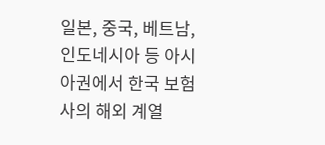일본, 중국, 베트남, 인도네시아 등 아시아권에서 한국 보험사의 해외 계열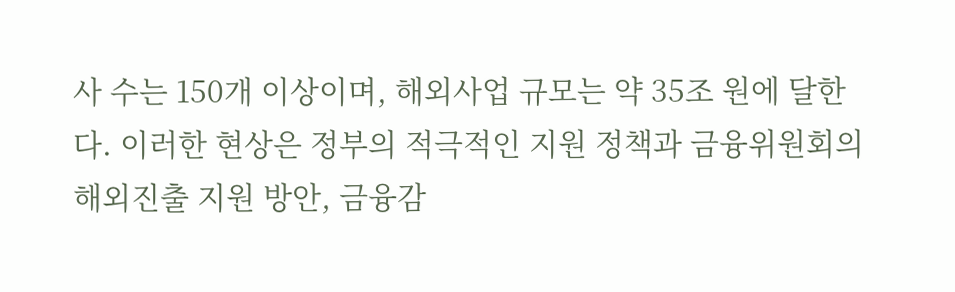사 수는 150개 이상이며, 해외사업 규모는 약 35조 원에 달한다. 이러한 현상은 정부의 적극적인 지원 정책과 금융위원회의 해외진출 지원 방안, 금융감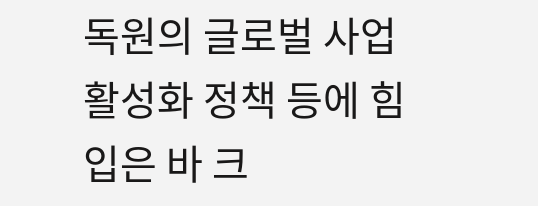독원의 글로벌 사업 활성화 정책 등에 힘입은 바 크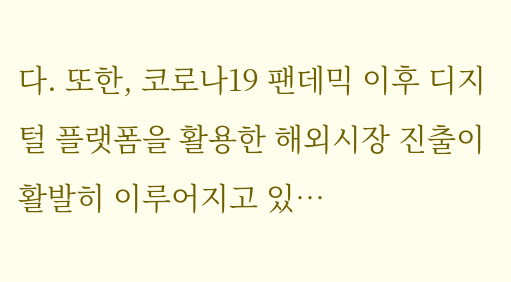다. 또한, 코로나19 팬데믹 이후 디지털 플랫폼을 활용한 해외시장 진출이 활발히 이루어지고 있…